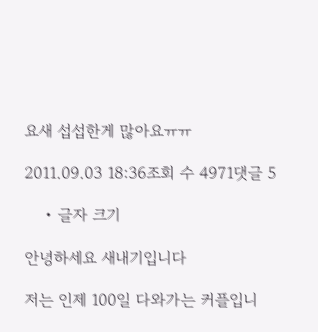요새 섭섭한게 많아요ㅠㅠ

2011.09.03 18:36조회 수 4971댓글 5

    • 글자 크기

안녕하세요 새내기입니다

저는 인제 100일 다와가는 커플입니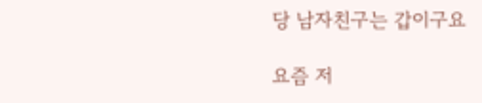당 남자친구는 갑이구요

요즘 저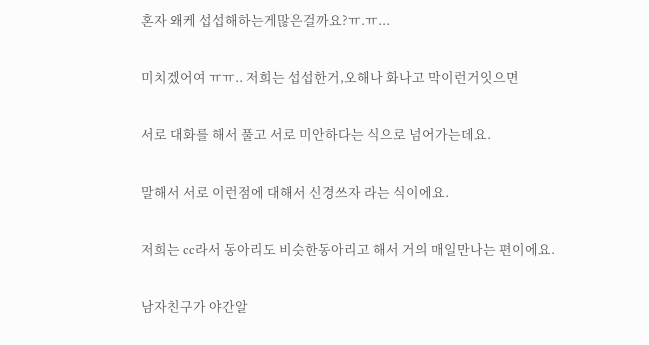혼자 왜케 섭섭해하는게많은걸까요?ㅠ.ㅠ...

미치겠어여 ㅠㅠ.. 저희는 섭섭한거,오해나 화나고 막이런거잇으면

서로 대화를 해서 풀고 서로 미안하다는 식으로 넘어가는데요.

말해서 서로 이런점에 대해서 신경쓰자 라는 식이에요.

저희는 cc라서 동아리도 비슷한동아리고 해서 거의 매일만나는 편이에요.

남자친구가 야간알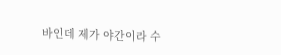바인데 제가 야간이라 수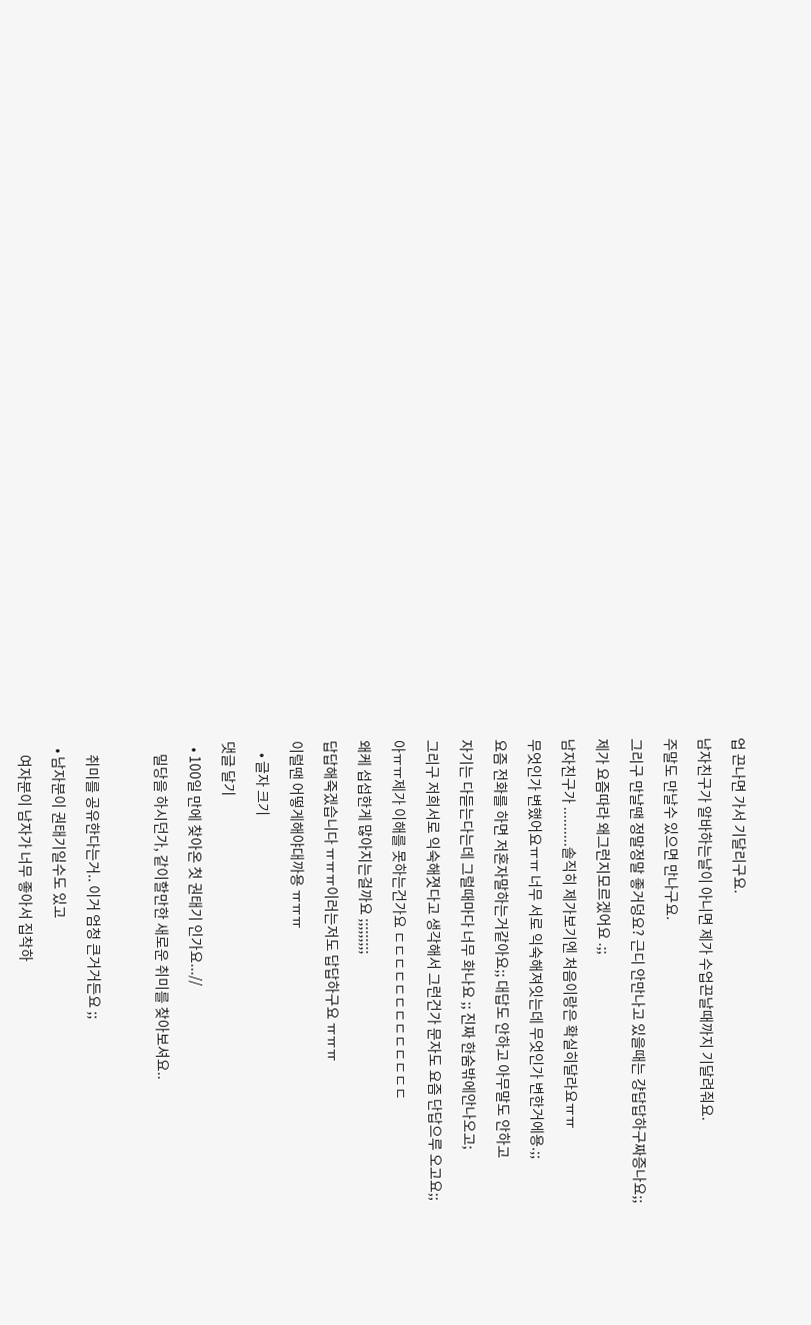업 끈나면 가서 기달리구요.

남자친구가 알바하는날이 아니면 제가 수업끈날때까지 기달려줘요.

주말도 만날수 있으면 만나구요.

그리구 만날땐 정말정말 좋거덩요? 근디 안만나고 있을때는 걍답답하구짜증나요;;

제가 요즘따라 왜그런지모르겠어요 .;;

남자친구가 ..........솔직히 제가보기엔 처음이랑은 확실히달라요ㅠㅠ

무엇인가 변했어요ㅠㅠ 너무 서로 익숙해져잇는데 무엇인가 변한거에용.;;

요즘 전화를 하면 저혼자말하는거같아요;; 대답도 안하고 아무말도 안하고

자기는 다듣는다는데 그럴때마다 너무 화나요 ;; 진짜 한숨밖에안나오고;

그리구 저희서로 익숙해졋다고 생각해서 그런건가 문자도 요즘 단답으루 오고요;;

아ㅠㅠ제가 이해를 못하는건가요 ㄷㄷㄷㄷㄷㄷㄷㄷㄷㄷㄷㄷㄷ

왜케 섭섭한게 많아지는걸까요 ;;;;;;;;;

답답해죽겠습니다 ㅠㅠㅠ이러는저도 답답하구요 ㅠㅠㅠ

이럴땐 어떻게해야대까용 ㅠㅠㅠ

    • 글자 크기

댓글 달기

  • 100일 만에 찾아온 첫 권태기 인가요...//

    밀당을 하시던가, 같이할만한 새로운 취미를 찾아보셔요..



    취미를 공유한다는거.. 이거 엄청 큰거거든요 ;;

  • 남자분이 권태기일수도 있고

    여자분이 남자가 너무 좋아서 집착하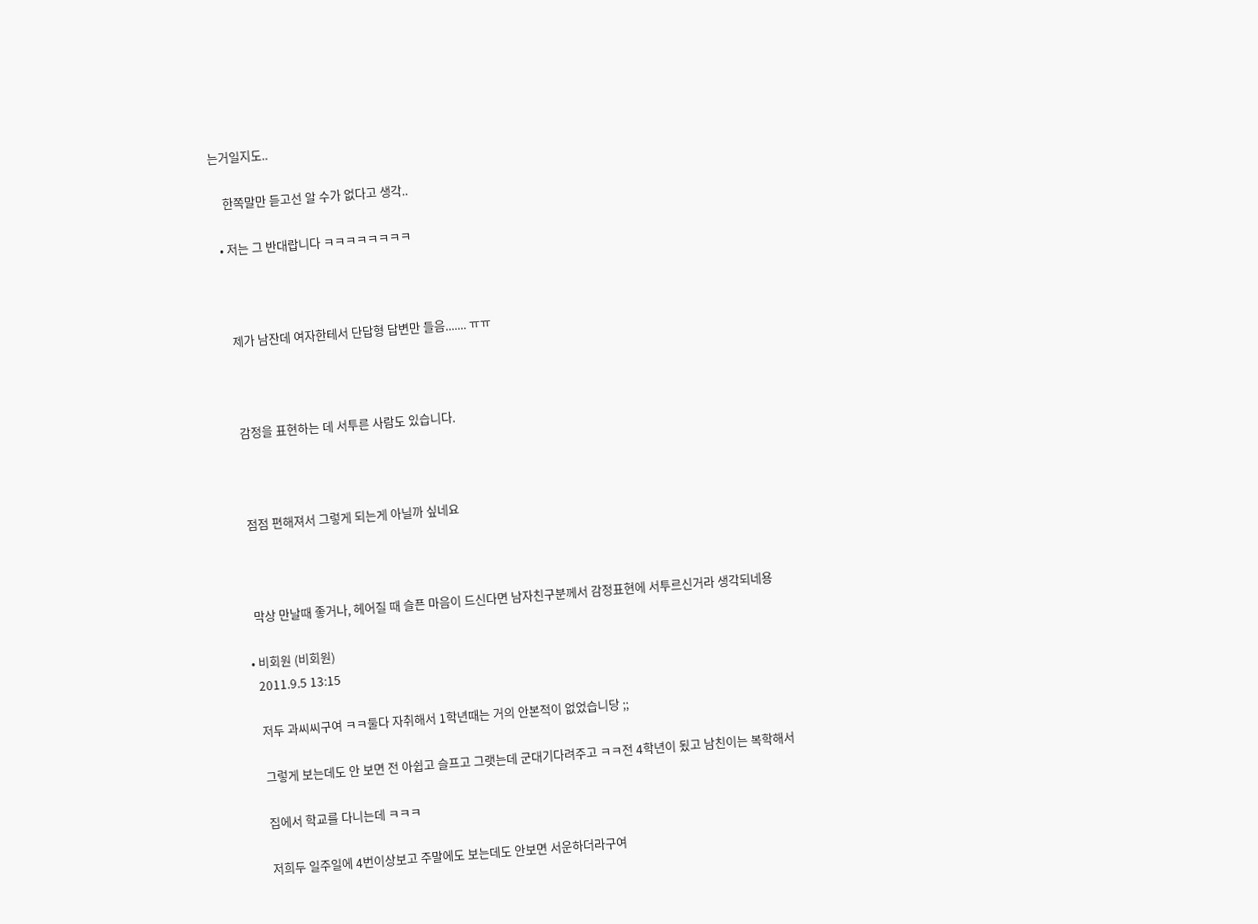는거일지도..

    한쪽말만 듣고선 알 수가 없다고 생각..

  • 저는 그 반대랍니다 ㅋㅋㅋㅋㅋㅋㅋㅋ



    제가 남잔데 여자한테서 단답형 답변만 들음....... ㅠㅠ



    감정을 표현하는 데 서투른 사람도 있습니다.



    점점 편해져서 그렇게 되는게 아닐까 싶네요



    막상 만날때 좋거나, 헤어질 때 슬픈 마음이 드신다면 남자친구분께서 감정표현에 서투르신거라 생각되네용

  • 비회원 (비회원)
    2011.9.5 13:15

    저두 과씨씨구여 ㅋㅋ둘다 자취해서 1학년때는 거의 안본적이 없었습니당 ;;

    그렇게 보는데도 안 보면 전 아쉽고 슬프고 그랫는데 군대기다려주고 ㅋㅋ전 4학년이 됬고 남친이는 복학해서

    집에서 학교를 다니는데 ㅋㅋㅋ

    저희두 일주일에 4번이상보고 주말에도 보는데도 안보면 서운하더라구여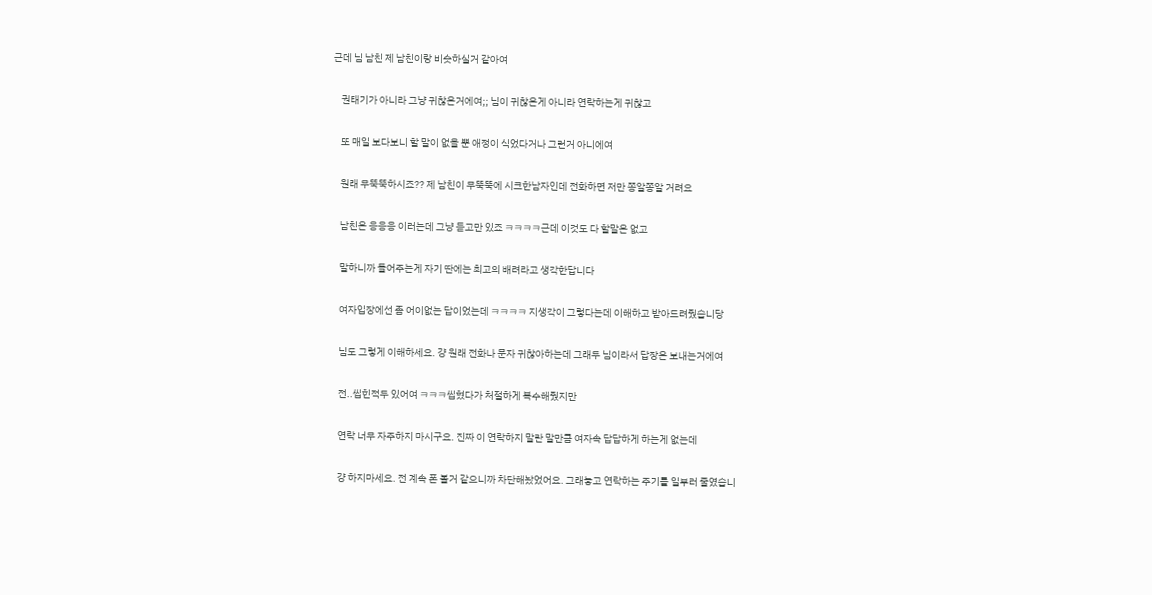근데 님 남친 제 남친이랑 비슷하실거 같아여

    권태기가 아니라 그냥 귀찮은거에여;; 님이 귀찮은게 아니라 연락하는게 귀찮고

    또 매일 보다보니 할 말이 없을 뿐 애정이 식었다거나 그런거 아니에여

    원래 무뚝뚝하시죠?? 제 남친이 무뚝뚝에 시크한남자인데 전화하면 저만 쫑알쫑알 거려요

    남친은 응응응 이러는데 그냥 듣고만 있죠 ㅋㅋㅋㅋ근데 이것도 다 할말은 없고

    말하니까 들어주는게 자기 딴에는 최고의 배려라고 생각한답니다

    여자입장에선 좀 어이없는 답이었는데 ㅋㅋㅋㅋ 지생각이 그렇다는데 이해하고 받아드려줬습니당

    님도 그렇게 이해하세요. 걍 원래 전화나 문자 귀찮아하는데 그래두 님이라서 답장은 보내는거에여

    전..씹힌적두 있어여 ㅋㅋㅋ씹혔다가 처절하게 복수해줬지만

    연락 너무 자주하지 마시구요. 진짜 이 연락하지 말란 말만큼 여자속 답답하게 하는게 없는데

    걍 하지마세요. 전 계속 폰 볼거 같으니까 차단해놨었어요. 그래놓고 연락하는 주기를 일부러 줄였습니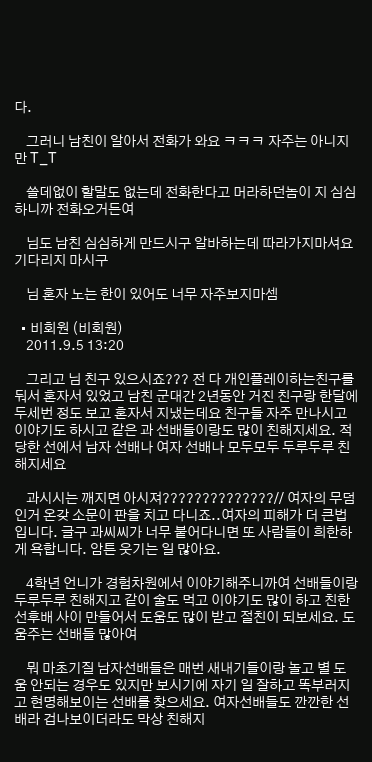다.

    그러니 남친이 알아서 전화가 와요 ㅋㅋㅋ 자주는 아니지만 T_T

    쓸데없이 할말도 없는데 전화한다고 머라하던놈이 지 심심하니까 전화오거든여

    님도 남친 심심하게 만드시구 알바하는데 따라가지마셔요 기다리지 마시구

    님 혼자 노는 한이 있어도 너무 자주보지마셈

  • 비회원 (비회원)
    2011.9.5 13:20

    그리고 님 친구 있으시죠??? 전 다 개인플레이하는친구를 둬서 혼자서 있었고 남친 군대간 2년동안 거진 친구랑 한달에 두세번 정도 보고 혼자서 지냈는데요 친구들 자주 만나시고 이야기도 하시고 같은 과 선배들이랑도 많이 친해지세요. 적당한 선에서 남자 선배나 여자 선배나 모두모두 두루두루 친해지세요

    과시시는 깨지면 아시져??????????????// 여자의 무덤인거 온갖 소문이 판을 치고 다니죠..여자의 피해가 더 큰법입니다. 글구 과씨씨가 너무 붙어다니면 또 사람들이 희한하게 욕합니다. 암튼 웃기는 일 많아요.

    4학년 언니가 경험차원에서 이야기해주니까여 선배들이랑 두루두루 친해지고 같이 술도 먹고 이야기도 많이 하고 친한 선후배 사이 만들어서 도움도 많이 받고 절친이 되보세요. 도움주는 선배들 많아여

    뭐 마초기질 남자선배들은 매번 새내기들이랑 놀고 별 도움 안되는 경우도 있지만 보시기에 자기 일 잘하고 똑부러지고 현명해보이는 선배를 찾으세요. 여자선배들도 깐깐한 선배라 겁나보이더라도 막상 친해지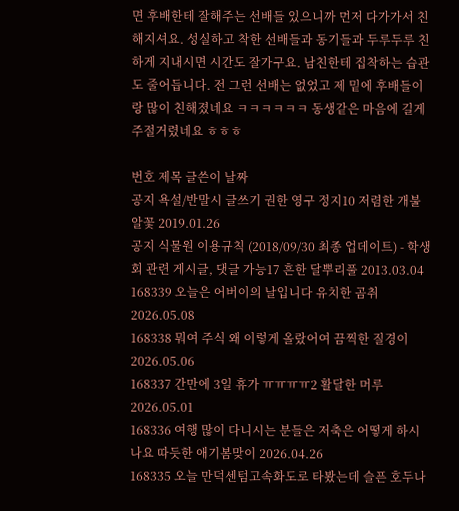면 후배한테 잘해주는 선배들 있으니까 먼저 다가가서 친해지셔요. 성실하고 착한 선배들과 동기들과 두루두루 친하게 지내시면 시간도 잘가구요. 남친한테 집착하는 습관도 줄어듭니다. 전 그런 선배는 없었고 제 밑에 후배들이랑 많이 친해졌네요 ㅋㅋㅋㅋㅋㅋ 동생같은 마음에 길게 주절거렸네요 ㅎㅎㅎ

번호 제목 글쓴이 날짜
공지 욕설/반말시 글쓰기 권한 영구 정지10 저렴한 개불알꽃 2019.01.26
공지 식물원 이용규칙 (2018/09/30 최종 업데이트) - 학생회 관련 게시글, 댓글 가능17 흔한 달뿌리풀 2013.03.04
168339 오늘은 어버이의 날입니다 유치한 곰취 2026.05.08
168338 뭐여 주식 왜 이렇게 올랐어여 끔찍한 질경이 2026.05.06
168337 간만에 3일 휴가 ㅠㅠㅠㅠ2 활달한 머루 2026.05.01
168336 여행 많이 다니시는 분들은 저축은 어떻게 하시나요 따듯한 애기봄맞이 2026.04.26
168335 오늘 만덕센텀고속화도로 타봤는데 슬픈 호두나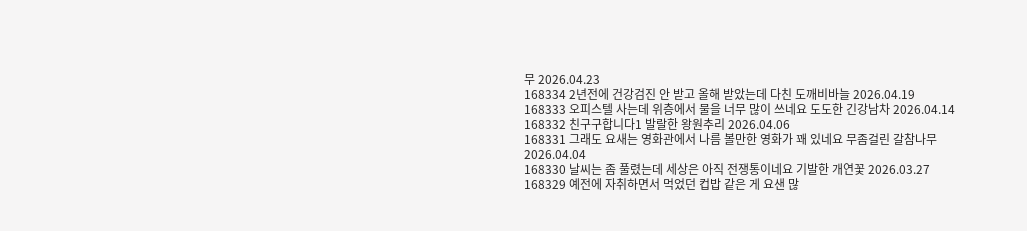무 2026.04.23
168334 2년전에 건강검진 안 받고 올해 받았는데 다친 도깨비바늘 2026.04.19
168333 오피스텔 사는데 위층에서 물을 너무 많이 쓰네요 도도한 긴강남차 2026.04.14
168332 친구구합니다1 발랄한 왕원추리 2026.04.06
168331 그래도 요새는 영화관에서 나름 볼만한 영화가 꽤 있네요 무좀걸린 갈참나무 2026.04.04
168330 날씨는 좀 풀렸는데 세상은 아직 전쟁통이네요 기발한 개연꽃 2026.03.27
168329 예전에 자취하면서 먹었던 컵밥 같은 게 요샌 많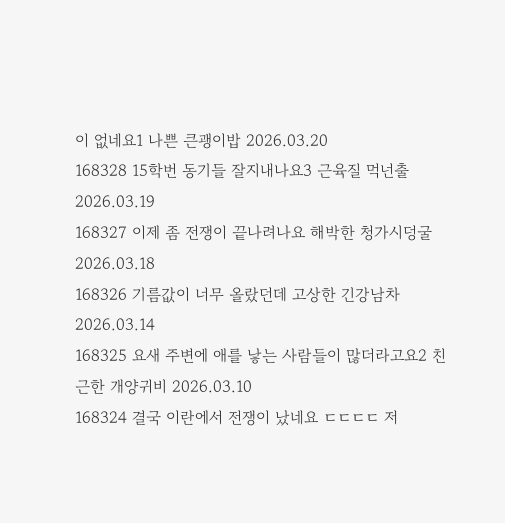이 없네요1 나쁜 큰괭이밥 2026.03.20
168328 15학번 동기들 잘지내나요3 근육질 먹넌출 2026.03.19
168327 이제 좀 전쟁이 끝나려나요 해박한 청가시덩굴 2026.03.18
168326 기름값이 너무 올랐던데 고상한 긴강남차 2026.03.14
168325 요새 주변에 애를 낳는 사람들이 많더라고요2 친근한 개양귀비 2026.03.10
168324 결국 이란에서 전쟁이 났네요 ㄷㄷㄷㄷ 저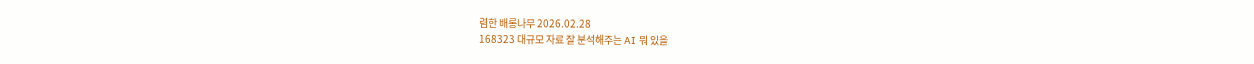렴한 배롱나무 2026.02.28
168323 대규모 자료 잘 분석해주는 AI 뭐 있을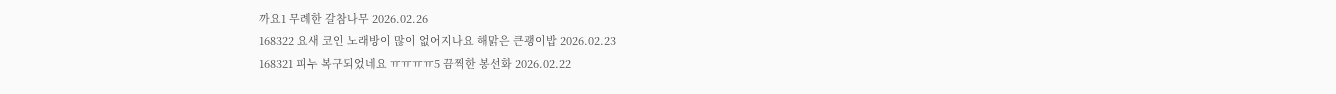까요1 무례한 갈참나무 2026.02.26
168322 요새 코인 노래방이 많이 없어지나요 해맑은 큰괭이밥 2026.02.23
168321 피누 복구되었네요 ㅠㅠㅠㅠ5 끔찍한 봉선화 2026.02.22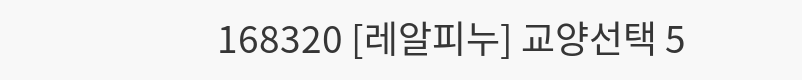168320 [레알피누] 교양선택 5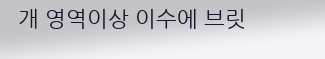개 영역이상 이수에 브릿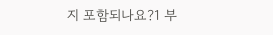지 포함되나요?1 부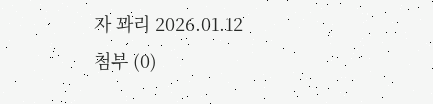자 꽈리 2026.01.12
첨부 (0)